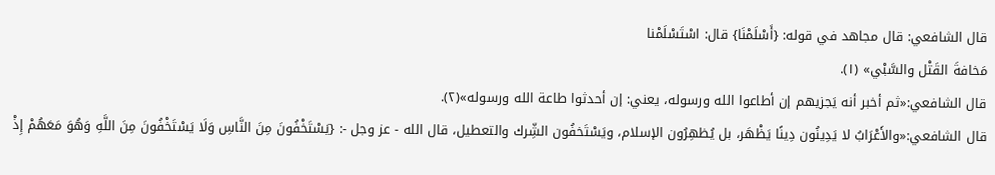قال الشافعي: قال مجاهد في قوله: {أَسْلَمْنَا} قال: اسْتَسْلَمْنا
مَخافةَ القَتْل والسَّبْي» (١).
قال الشافعي:«ثم أخبر أنه يَجزيهم إن أطاعوا الله ورسوله، يعني: إن أحدثوا طاعة الله ورسوله»(٢).
قال الشافعي:«والأَعْرَابُ لا يَدِينُون دِينًا يَظْهَر، بل يُظهِرُون الإسلام، ويَسْتَخفُون الشِّرك والتعطيل، قال الله - عز وجل -: {يَسْتَخْفُونَ مِنَ النَّاسِ وَلَا يَسْتَخْفُونَ مِنَ اللَّهِ وَهُوَ مَعَهُمْ إِذْ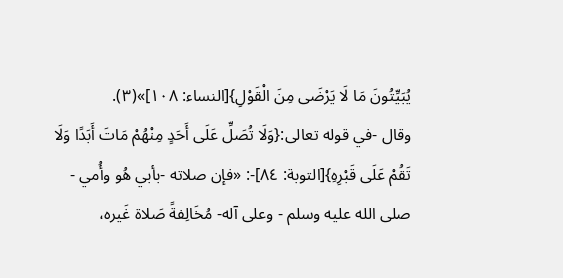يُبَيِّتُونَ مَا لَا يَرْضَى مِنَ الْقَوْلِ}[النساء: ١٠٨]»(٣).
وقال -في قوله تعالى:{وَلَا تُصَلِّ عَلَى أَحَدٍ مِنْهُمْ مَاتَ أَبَدًا وَلَا تَقُمْ عَلَى قَبْرِهِ}[التوبة: ٨٤]-: «فإن صلاته -بأبي هُو وأُمي - صلى الله عليه وسلم - وعلى آله- مُخَالِفةً صَلاة غَيره،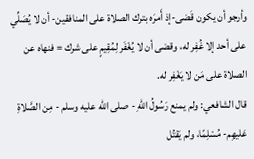وأرجو أن يكون قَضى-إذ أَمرَه بترك الصلاة على المنافقين- أن لا يُصَلِّي على أحد إلا غُفِر له، وقضى أن لا يُغْفَر لِمُقِيمٍ على شرك = فنهاه عن الصلاة على مَن لا يَغْفِر له.
قال الشافعي: ولم يمنع رَسُولُ اللهِ - صلى الله عليه وسلم - مِن الصَّلاةِ عَليهِم- مُسْلِمًا، ولم يَقتُل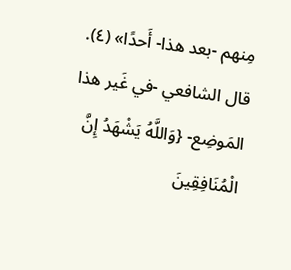مِنهم -بعد هذا- أَحدًا» (٤).
قال الشافعي -في غَير هذا المَوضِع- {وَاللَّهُ يَشْهَدُ إِنَّ الْمُنَافِقِينَ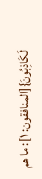لَكَاذِبُونَ}[المنافقون: ١]: ما هم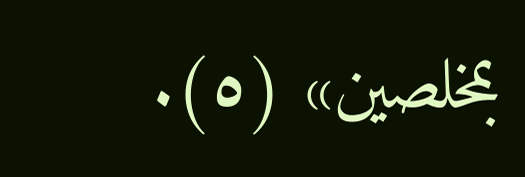بمخلصين» (٥).